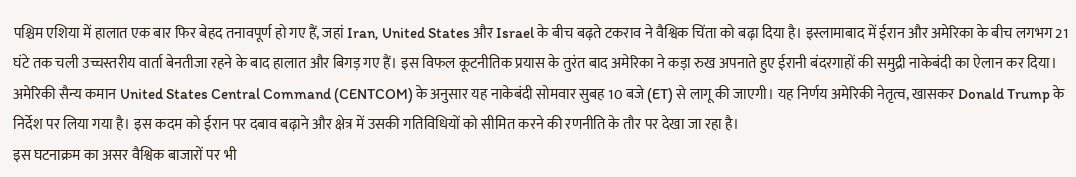पश्चिम एशिया में हालात एक बार फिर बेहद तनावपूर्ण हो गए हैं, जहां Iran, United States और Israel के बीच बढ़ते टकराव ने वैश्विक चिंता को बढ़ा दिया है। इस्लामाबाद में ईरान और अमेरिका के बीच लगभग 21 घंटे तक चली उच्चस्तरीय वार्ता बेनतीजा रहने के बाद हालात और बिगड़ गए हैं। इस विफल कूटनीतिक प्रयास के तुरंत बाद अमेरिका ने कड़ा रुख अपनाते हुए ईरानी बंदरगाहों की समुद्री नाकेबंदी का ऐलान कर दिया।
अमेरिकी सैन्य कमान United States Central Command (CENTCOM) के अनुसार यह नाकेबंदी सोमवार सुबह 10 बजे (ET) से लागू की जाएगी। यह निर्णय अमेरिकी नेतृत्व, खासकर Donald Trump के निर्देश पर लिया गया है। इस कदम को ईरान पर दबाव बढ़ाने और क्षेत्र में उसकी गतिविधियों को सीमित करने की रणनीति के तौर पर देखा जा रहा है।
इस घटनाक्रम का असर वैश्विक बाजारों पर भी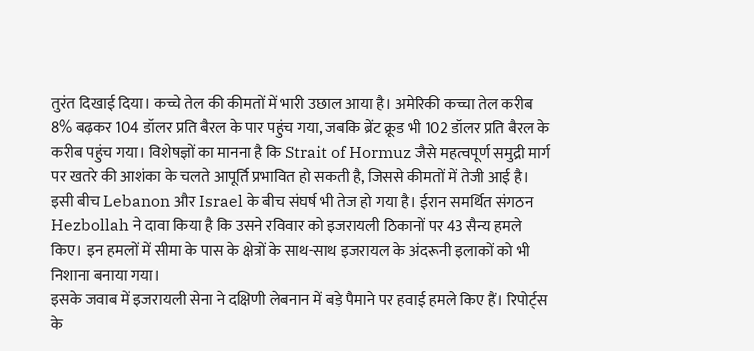तुरंत दिखाई दिया। कच्चे तेल की कीमतों में भारी उछाल आया है। अमेरिकी कच्चा तेल करीब 8% बढ़कर 104 डॉलर प्रति बैरल के पार पहुंच गया, जबकि ब्रेंट क्रूड भी 102 डॉलर प्रति बैरल के करीब पहुंच गया। विशेषज्ञों का मानना है कि Strait of Hormuz जैसे महत्वपूर्ण समुद्री मार्ग पर खतरे की आशंका के चलते आपूर्ति प्रभावित हो सकती है, जिससे कीमतों में तेजी आई है।
इसी बीच Lebanon और Israel के बीच संघर्ष भी तेज हो गया है। ईरान समर्थित संगठन Hezbollah ने दावा किया है कि उसने रविवार को इजरायली ठिकानों पर 43 सैन्य हमले किए। इन हमलों में सीमा के पास के क्षेत्रों के साथ-साथ इजरायल के अंदरूनी इलाकों को भी निशाना बनाया गया।
इसके जवाब में इजरायली सेना ने दक्षिणी लेबनान में बड़े पैमाने पर हवाई हमले किए हैं। रिपोर्ट्स के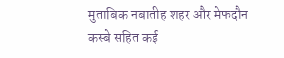मुताबिक नबातीह शहर और मेफदौन कस्बे सहित कई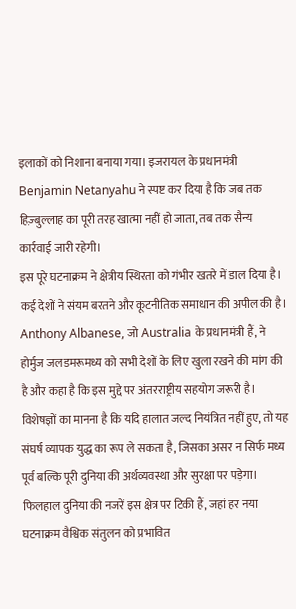इलाकों को निशाना बनाया गया। इजरायल के प्रधानमंत्री Benjamin Netanyahu ने स्पष्ट कर दिया है कि जब तक हिज़्बुल्लाह का पूरी तरह खात्मा नहीं हो जाता, तब तक सैन्य कार्रवाई जारी रहेगी।
इस पूरे घटनाक्रम ने क्षेत्रीय स्थिरता को गंभीर खतरे में डाल दिया है। कई देशों ने संयम बरतने और कूटनीतिक समाधान की अपील की है। Anthony Albanese, जो Australia के प्रधानमंत्री हैं, ने होर्मुज जलडमरूमध्य को सभी देशों के लिए खुला रखने की मांग की है और कहा है कि इस मुद्दे पर अंतरराष्ट्रीय सहयोग जरूरी है।
विशेषज्ञों का मानना है कि यदि हालात जल्द नियंत्रित नहीं हुए, तो यह संघर्ष व्यापक युद्ध का रूप ले सकता है, जिसका असर न सिर्फ मध्य पूर्व बल्कि पूरी दुनिया की अर्थव्यवस्था और सुरक्षा पर पड़ेगा। फिलहाल दुनिया की नजरें इस क्षेत्र पर टिकी हैं, जहां हर नया घटनाक्रम वैश्विक संतुलन को प्रभावित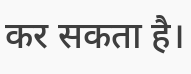कर सकता है।